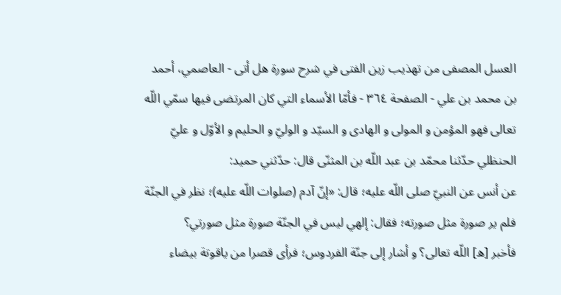العسل المصفى من تهذيب زين الفتى في شرح سورة هل أتى - العاصمي، أحمد بن محمد بن علي - الصفحة ٣٦٤ - فأمّا الأسماء التي كان المرتضى فيها سمّي اللّه تعالى فهو المؤمن و المولى و الهادى و السيّد و الوليّ و الحليم و الأوّل و عليّ
الحنظلي حدّثنا محمّد بن عبد اللّه بن المثنّى قال: حدّثني حميد:
عن أنس عن النبيّ صلى اللّه عليه؛ قال: «إنّ آدم (صلوات اللّه عليه)؛ نظر في الجنّة فلم ير صورة مثل صورته؛ فقال: إلهي ليس في الجنّة صورة مثل صورتي؟
فأخبر [ه] اللّه تعالى؟ و أشار إلى جنّة الفردوس؛ فرأى قصرا من ياقوتة بيضاء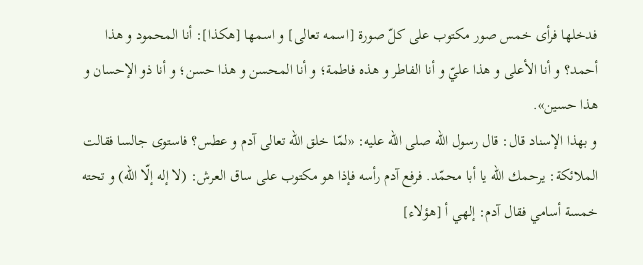فدخلها فرأى خمس صور مكتوب على كلّ صورة [اسمه تعالى] و اسمها [هكذا]: أنا المحمود و هذا أحمد؟ و أنا الأعلى و هذا عليّ و أنا الفاطر و هذه فاطمة؛ و أنا المحسن و هذا حسن؛ و أنا ذو الإحسان و هذا حسين».
و بهذا الإسناد قال: قال رسول اللّه صلى اللّه عليه: «لمّا خلق اللّه تعالى آدم و عطس؟ فاستوى جالسا فقالت الملائكة: يرحمك اللّه يا أبا محمّد. فرفع آدم رأسه فإذا هو مكتوب على ساق العرش: (لا إله إلّا اللّه) و تحته خمسة أسامي فقال آدم: إلهي أ [هؤلاء]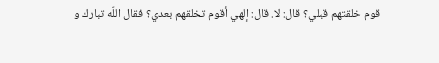قوم خلقتهم قبلي؟ قال: لا. قال: إلهي أقوم تخلقهم بعدي؟ فقال اللّه تبارك و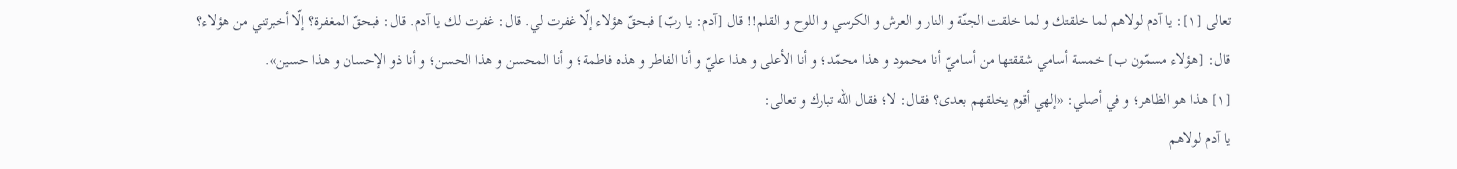تعالى [١]: يا آدم لولاهم لما خلقتك و لما خلقت الجنّة و النار و العرش و الكرسي و اللوح و القلم!! قال [آدم: يا ربّ] فبحقّ هؤلاء إلّا غفرت لي. قال: غفرت لك يا آدم. قال: فبحقّ المغفرة؟ إلّا أخبرتني من هؤلاء؟
قال: [هؤلاء مسمّون ب] خمسة أسامي شققتها من أساميّ أنا محمود و هذا محمّد؛ و أنا الأعلى و هذا عليّ و أنا الفاطر و هذه فاطمة؛ و أنا المحسن و هذا الحسن؛ و أنا ذو الإحسان و هذا حسين».
[١] هذا هو الظاهر؛ و في أصلي: «إلهي أقوم يخلقهم بعدى؟ فقال: لا؛ فقال اللّه تبارك و تعالى:
يا آدم لولاهم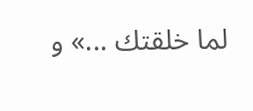لما خلقتك ...» و